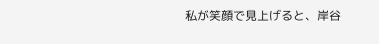私が笑顔で見上げると、岸谷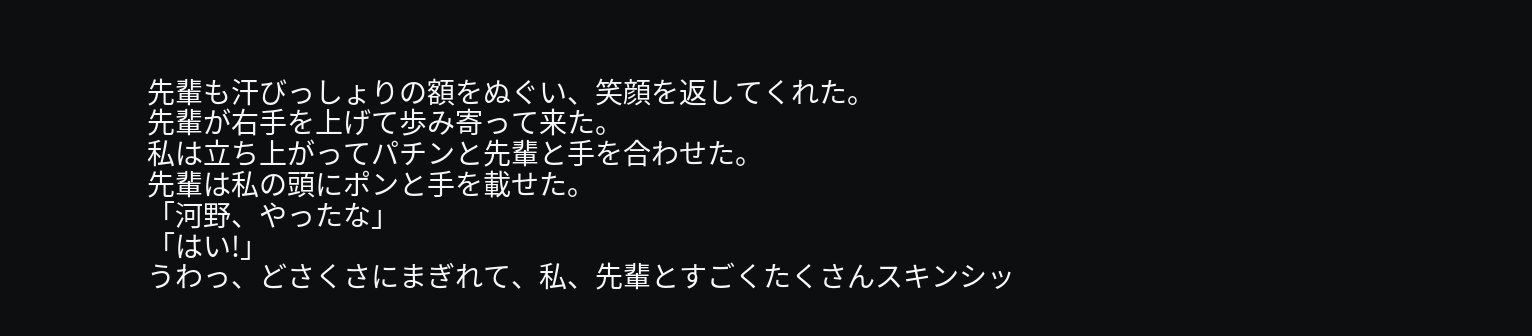先輩も汗びっしょりの額をぬぐい、笑顔を返してくれた。
先輩が右手を上げて歩み寄って来た。
私は立ち上がってパチンと先輩と手を合わせた。
先輩は私の頭にポンと手を載せた。
「河野、やったな」
「はい!」
うわっ、どさくさにまぎれて、私、先輩とすごくたくさんスキンシッ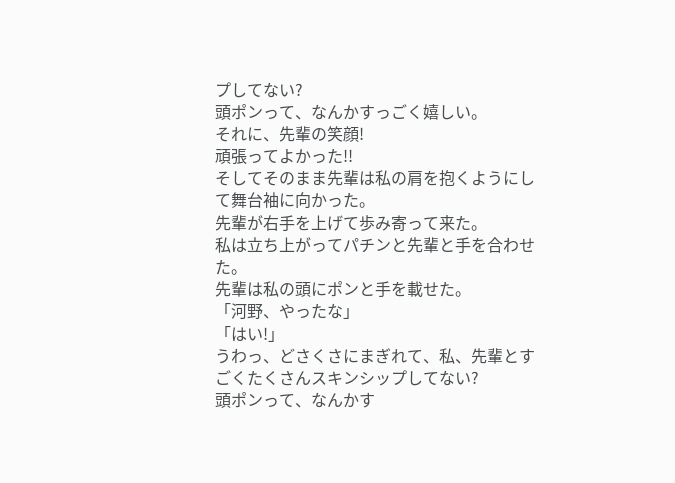プしてない?
頭ポンって、なんかすっごく嬉しい。
それに、先輩の笑顔!
頑張ってよかった!!
そしてそのまま先輩は私の肩を抱くようにして舞台袖に向かった。
先輩が右手を上げて歩み寄って来た。
私は立ち上がってパチンと先輩と手を合わせた。
先輩は私の頭にポンと手を載せた。
「河野、やったな」
「はい!」
うわっ、どさくさにまぎれて、私、先輩とすごくたくさんスキンシップしてない?
頭ポンって、なんかす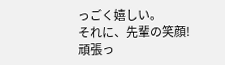っごく嬉しい。
それに、先輩の笑顔!
頑張っ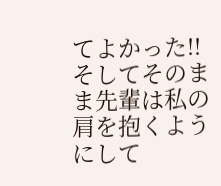てよかった!!
そしてそのまま先輩は私の肩を抱くようにして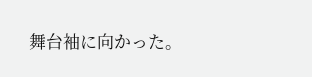舞台袖に向かった。